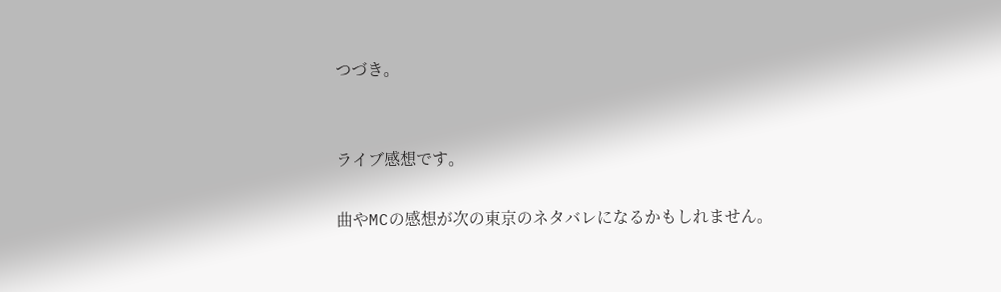つづき。


ライブ感想です。

曲やMCの感想が次の東京のネタバレになるかもしれません。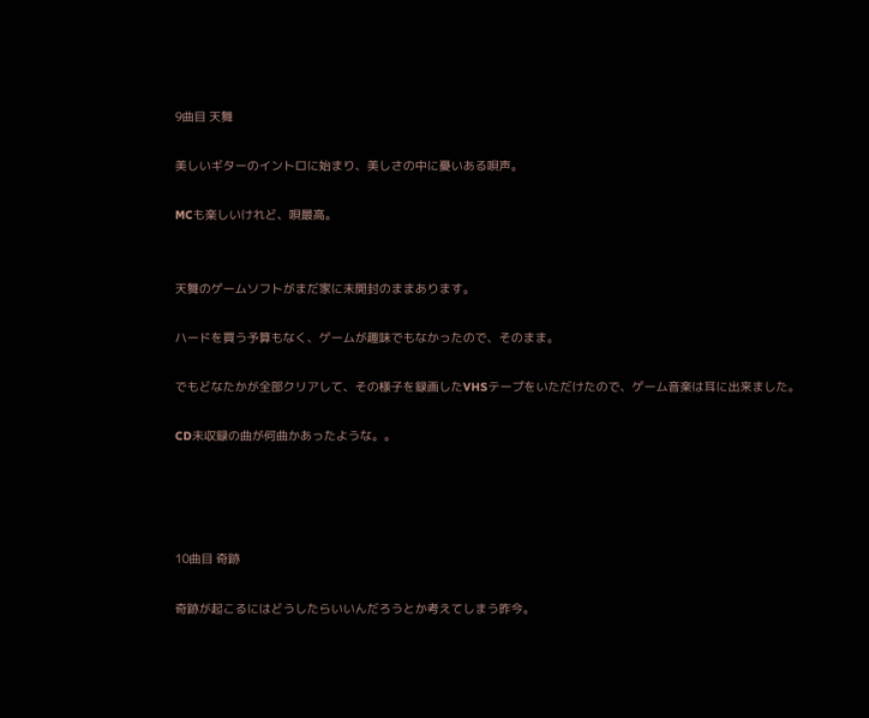9曲目 天舞

美しいギターのイントロに始まり、美しさの中に憂いある唄声。

MCも楽しいけれど、唄最高。


天舞のゲームソフトがまだ家に未開封のままあります。

ハードを買う予算もなく、ゲームが趣味でもなかったので、そのまま。

でもどなたかが全部クリアして、その様子を録画したVHSテープをいただけたので、ゲーム音楽は耳に出来ました。

CD未収録の曲が何曲かあったような。。




10曲目 奇跡

奇跡が起こるにはどうしたらいいんだろうとか考えてしまう昨今。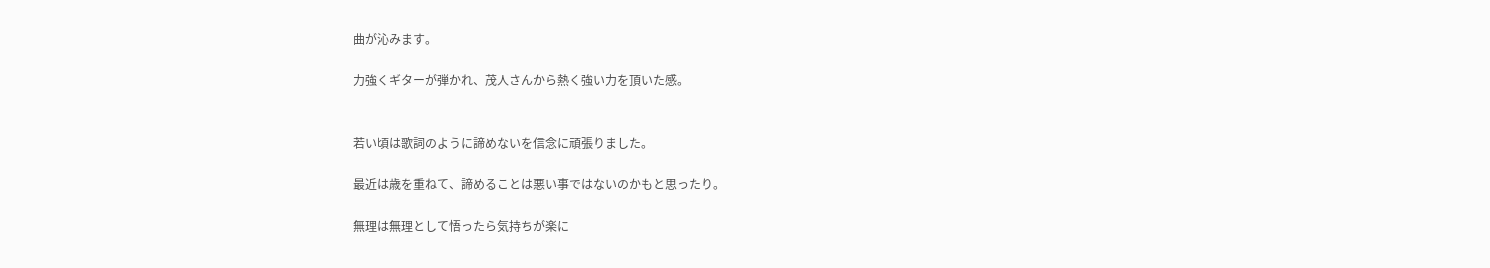曲が沁みます。

力強くギターが弾かれ、茂人さんから熱く強い力を頂いた感。


若い頃は歌詞のように諦めないを信念に頑張りました。

最近は歳を重ねて、諦めることは悪い事ではないのかもと思ったり。

無理は無理として悟ったら気持ちが楽に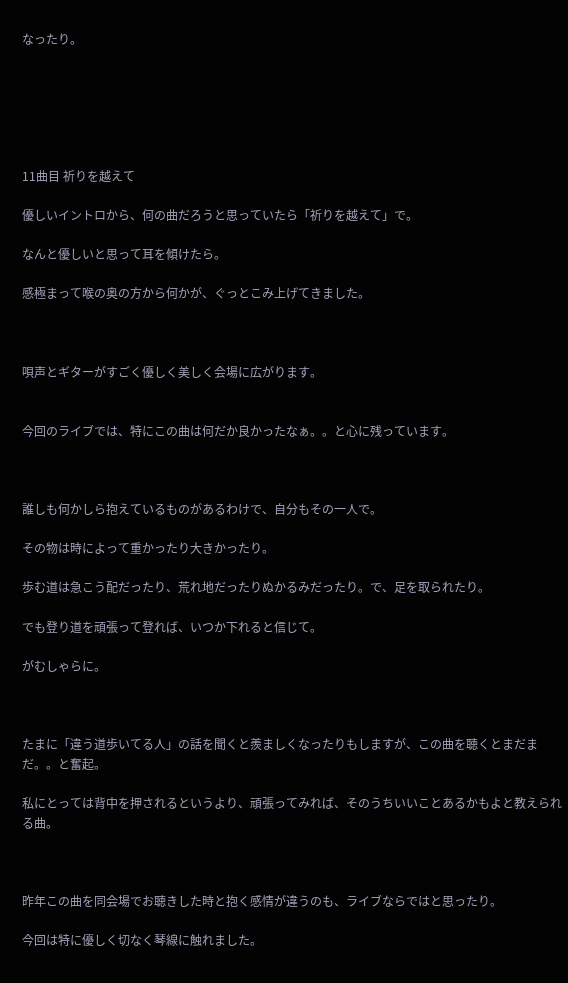なったり。






11曲目 祈りを越えて

優しいイントロから、何の曲だろうと思っていたら「祈りを越えて」で。

なんと優しいと思って耳を傾けたら。

感極まって喉の奥の方から何かが、ぐっとこみ上げてきました。



唄声とギターがすごく優しく美しく会場に広がります。


今回のライブでは、特にこの曲は何だか良かったなぁ。。と心に残っています。



誰しも何かしら抱えているものがあるわけで、自分もその一人で。

その物は時によって重かったり大きかったり。

歩む道は急こう配だったり、荒れ地だったりぬかるみだったり。で、足を取られたり。

でも登り道を頑張って登れば、いつか下れると信じて。

がむしゃらに。



たまに「違う道歩いてる人」の話を聞くと羨ましくなったりもしますが、この曲を聴くとまだまだ。。と奮起。

私にとっては背中を押されるというより、頑張ってみれば、そのうちいいことあるかもよと教えられる曲。



昨年この曲を同会場でお聴きした時と抱く感情が違うのも、ライブならではと思ったり。

今回は特に優しく切なく琴線に触れました。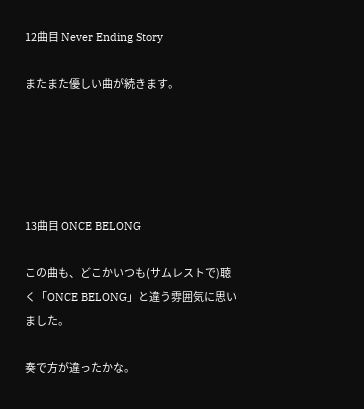12曲目 Never Ending Story

またまた優しい曲が続きます。





13曲目 ONCE BELONG

この曲も、どこかいつも(サムレストで)聴く「ONCE BELONG」と違う雰囲気に思いました。

奏で方が違ったかな。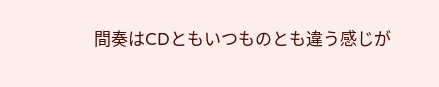間奏はCDともいつものとも違う感じが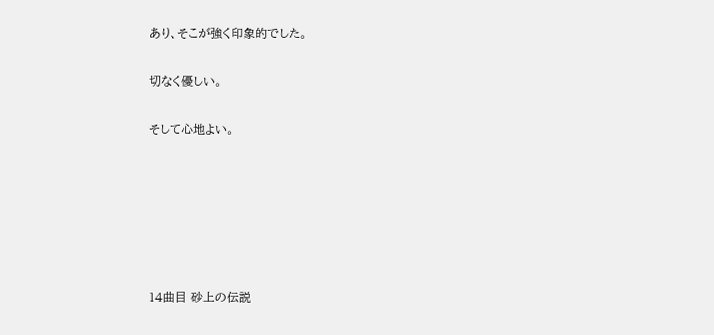あり、そこが強く印象的でした。

切なく優しい。

そして心地よい。






14曲目 砂上の伝説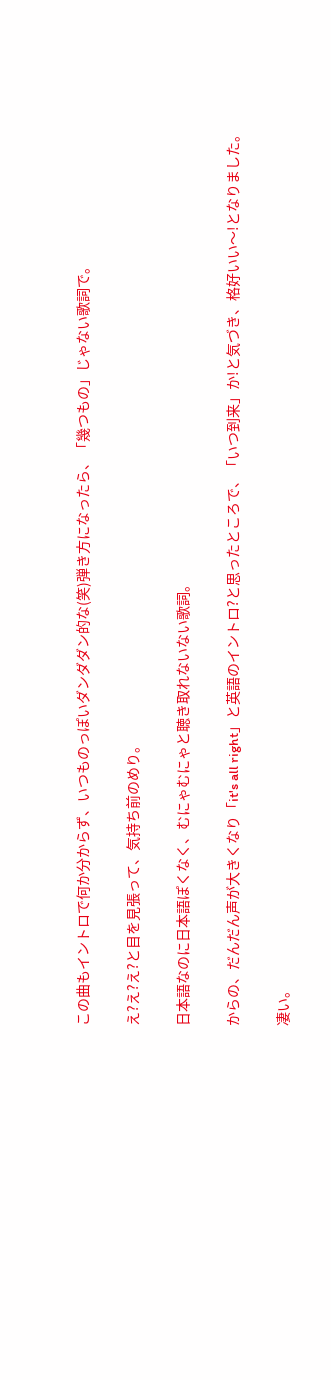この曲もイントロで何か分からず、いつものっぽいダンダダン的な(笑)弾き方になったら、「幾つもの」じゃない歌詞で。

え?え?え?と目を見張って、気持ち前のめり。

日本語なのに日本語ぽくなく、むにゃむにゃと聴き取れないない歌詞。

からの、だんだん声が大きくなり「it's all right」と英語のイントロ?と思ったところで、「いつ到来」か!と気づき、格好いい〜!となりました。

凄い。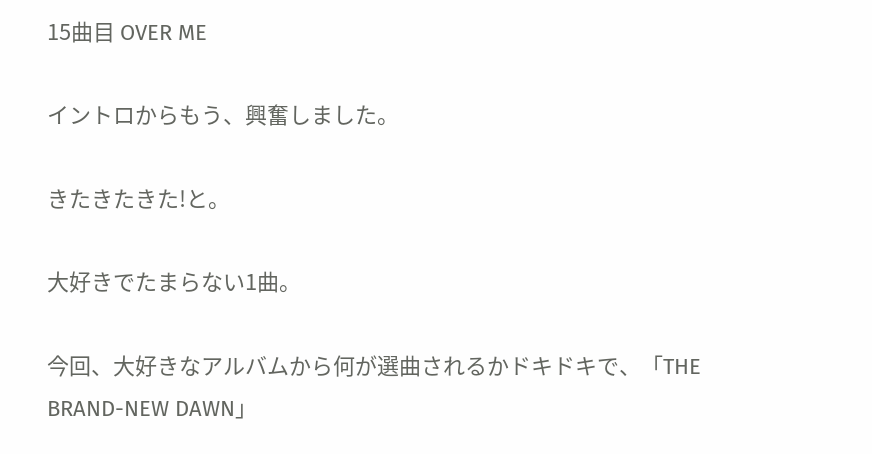15曲目 OVER ME

イントロからもう、興奮しました。

きたきたきた!と。

大好きでたまらない1曲。

今回、大好きなアルバムから何が選曲されるかドキドキで、「THE BRAND-NEW DAWN」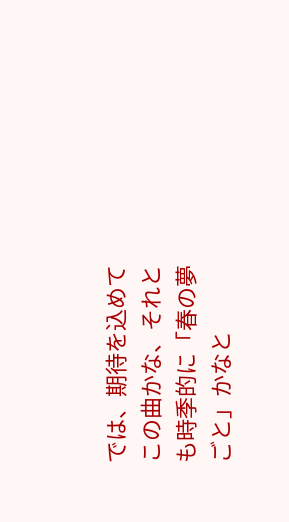では、期待を込めてこの曲かな、それとも時季的に「春の夢ごと」かなと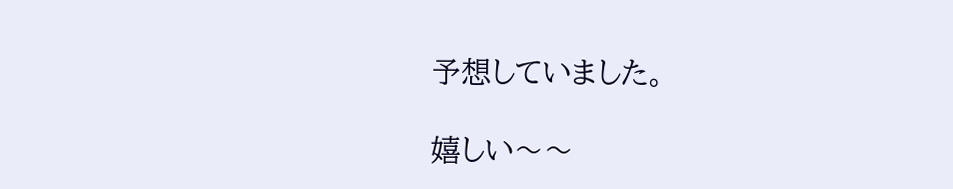予想していました。

嬉しい〜〜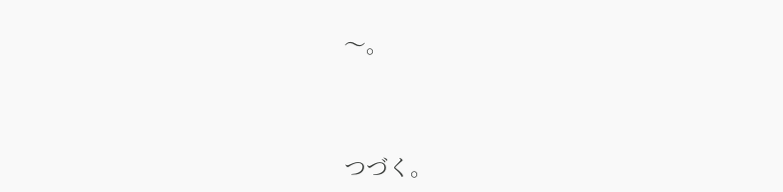〜。



つづく。